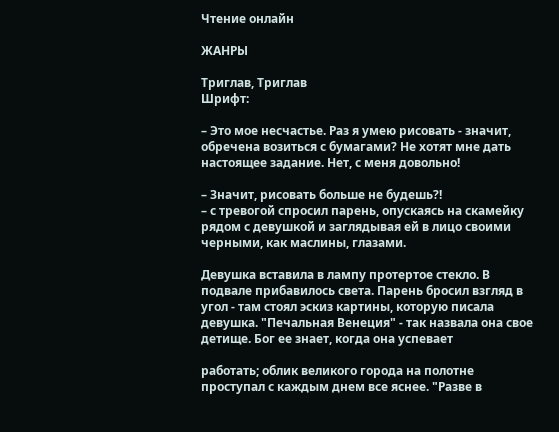Чтение онлайн

ЖАНРЫ

Триглав, Триглав
Шрифт:

– Это мое несчастье. Раз я умею рисовать - значит, обречена возиться с бумагами? Не хотят мне дать настоящее задание. Нет, с меня довольно!

– Значит, рисовать больше не будешь?!
– с тревогой спросил парень, опускаясь на скамейку рядом с девушкой и заглядывая ей в лицо своими черными, как маслины, глазами.

Девушка вставила в лампу протертое стекло. В подвале прибавилось света. Парень бросил взгляд в угол - там стоял эскиз картины, которую писала девушка. "Печальная Венеция" - так назвала она свое детище. Бог ее знает, когда она успевает

работать; облик великого города на полотне проступал с каждым днем все яснее. "Разве в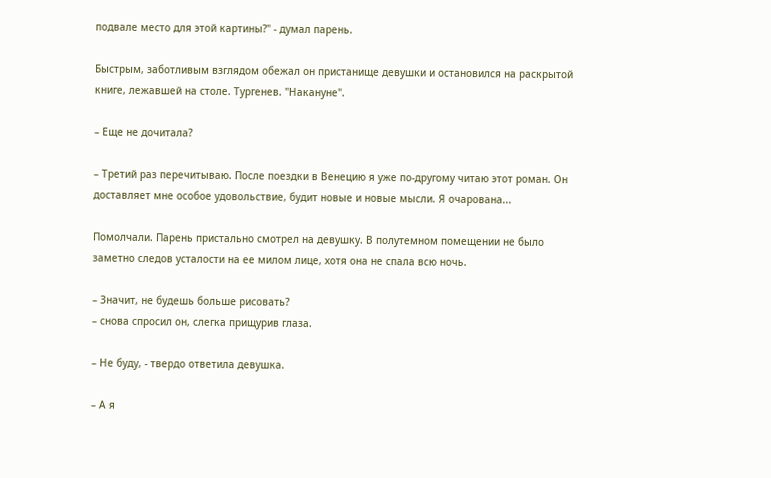подвале место для этой картины?" - думал парень.

Быстрым, заботливым взглядом обежал он пристанище девушки и остановился на раскрытой книге, лежавшей на столе. Тургенев. "Накануне".

– Еще не дочитала?

– Третий раз перечитываю. После поездки в Венецию я уже по-другому читаю этот роман. Он доставляет мне особое удовольствие, будит новые и новые мысли. Я очарована...

Помолчали. Парень пристально смотрел на девушку. В полутемном помещении не было заметно следов усталости на ее милом лице, хотя она не спала всю ночь.

– Значит, не будешь больше рисовать?
– снова спросил он, слегка прищурив глаза.

– Не буду, - твердо ответила девушка.

– А я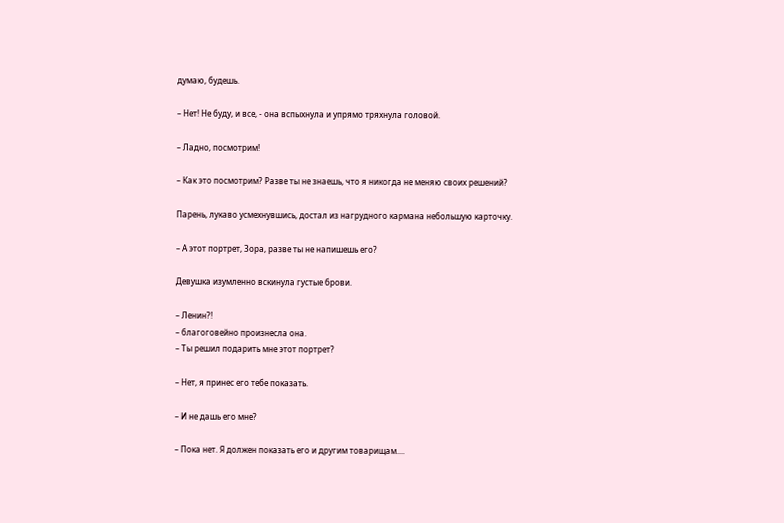думаю, будешь.

– Нет! Не буду, и все, - она вспыхнула и упрямо тряхнула головой.

– Ладно, посмотрим!

– Как это посмотрим? Разве ты не знаешь, что я никогда не меняю своих решений?

Парень, лукаво усмехнувшись, достал из нагрудного кармана небольшую карточку.

– А этот портрет, Зора, разве ты не напишешь его?

Девушка изумленно вскинула густые брови.

– Ленин?!
– благоговейно произнесла она.
– Ты решил подарить мне этот портрет?

– Нет, я принес его тебе показать.

– И не дашь его мне?

– Пока нет. Я должен показать его и другим товарищам....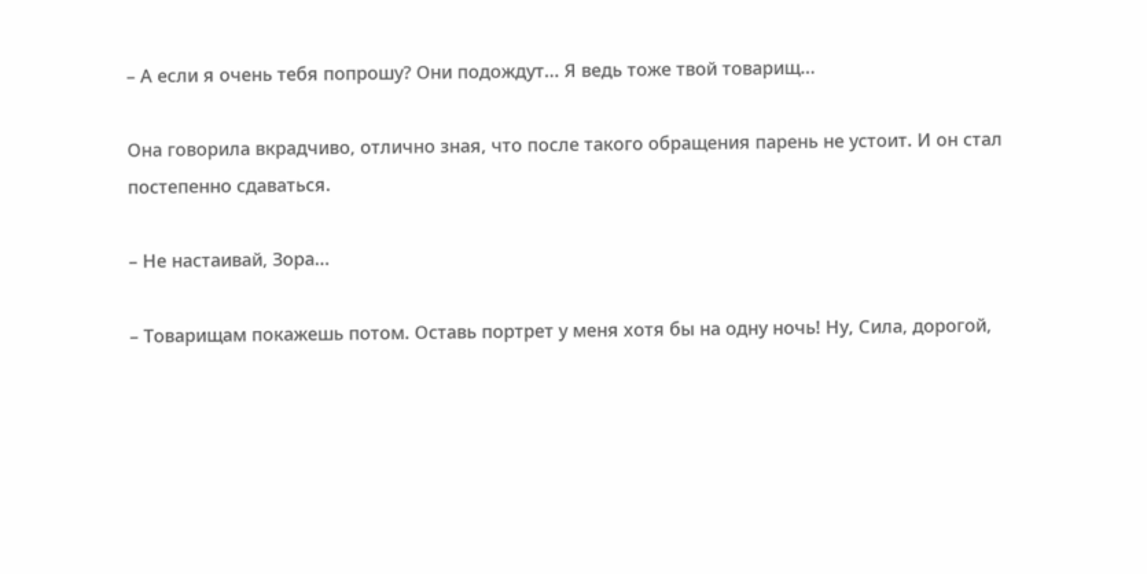– А если я очень тебя попрошу? Они подождут... Я ведь тоже твой товарищ...

Она говорила вкрадчиво, отлично зная, что после такого обращения парень не устоит. И он стал постепенно сдаваться.

– Не настаивай, Зора...

– Товарищам покажешь потом. Оставь портрет у меня хотя бы на одну ночь! Ну, Сила, дорогой,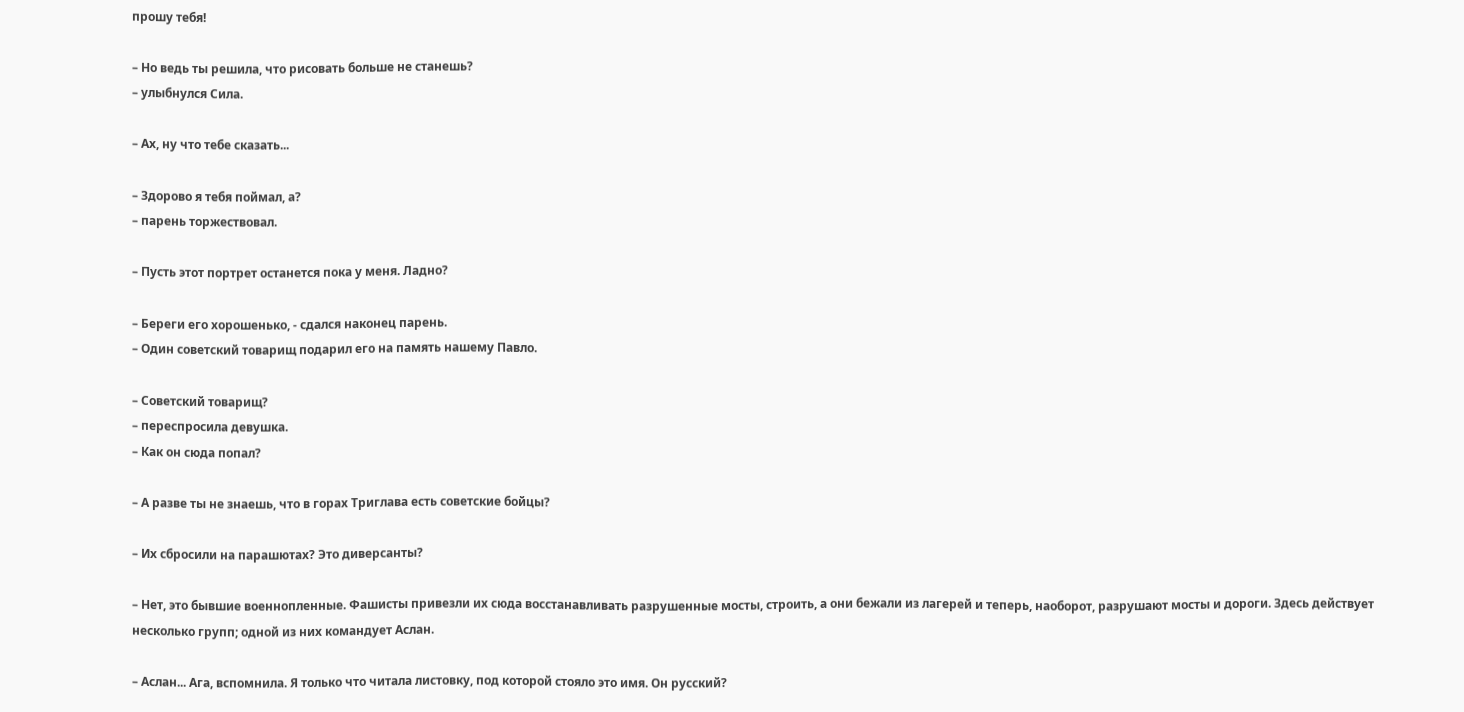прошу тебя!

– Но ведь ты решила, что рисовать больше не станешь?
– улыбнулся Сила.

– Ах, ну что тебе сказать...

– Здорово я тебя поймал, а?
– парень торжествовал.

– Пусть этот портрет останется пока у меня. Ладно?

– Береги его хорошенько, - сдался наконец парень.
– Один советский товарищ подарил его на память нашему Павло.

– Советский товарищ?
– переспросила девушка.
– Как он сюда попал?

– А разве ты не знаешь, что в горах Триглава есть советские бойцы?

– Их сбросили на парашютах? Это диверсанты?

– Нет, это бывшие военнопленные. Фашисты привезли их сюда восстанавливать разрушенные мосты, строить, а они бежали из лагерей и теперь, наоборот, разрушают мосты и дороги. Здесь действует несколько групп; одной из них командует Аслан.

– Аслан... Ага, вспомнила. Я только что читала листовку, под которой стояло это имя. Он русский?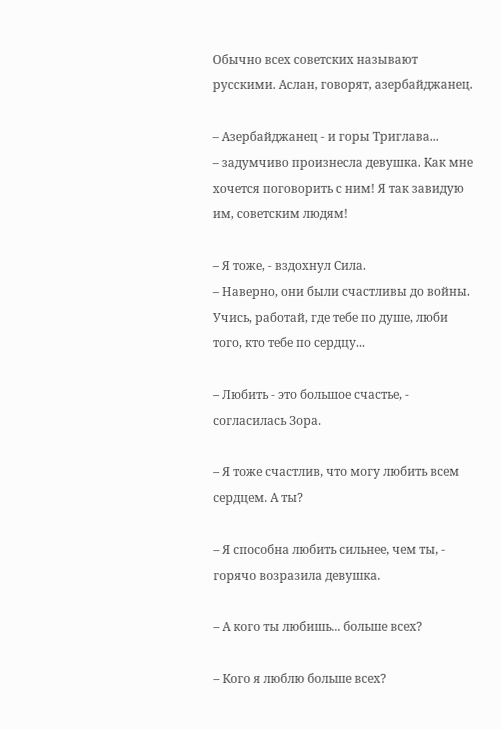Обычно всех советских называют русскими. Аслан, говорят, азербайджанец.

– Азербайджанец - и горы Триглава...
– задумчиво произнесла девушка. Как мне хочется поговорить с ним! Я так завидую им, советским людям!

– Я тоже, - вздохнул Сила.
– Наверно, они были счастливы до войны. Учись, работай, где тебе по душе, люби того, кто тебе по сердцу...

– Любить - это большое счастье, - согласилась Зора.

– Я тоже счастлив, что могу любить всем сердцем. А ты?

– Я способна любить сильнее, чем ты, - горячо возразила девушка.

– А кого ты любишь... больше всех?

– Кого я люблю больше всех?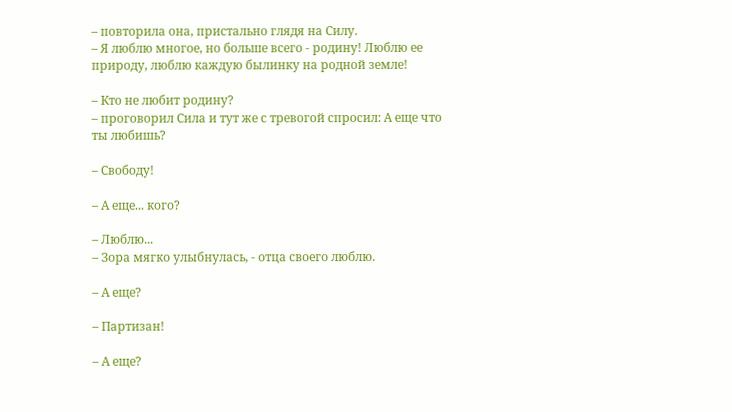– повторила она, пристально глядя на Силу.
– Я люблю многое, но больше всего - родину! Люблю ее природу, люблю каждую былинку на родной земле!

– Кто не любит родину?
– проговорил Сила и тут же с тревогой спросил: А еще что ты любишь?

– Свободу!

– А еще... кого?

– Люблю...
– Зора мягко улыбнулась, - отца своего люблю.

– А еще?

– Партизан!

– А еще?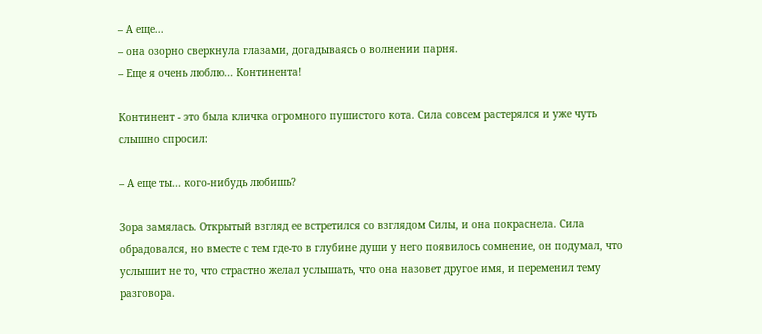– А еще...
– она озорно сверкнула глазами, догадываясь о волнении парня.
– Еще я очень люблю... Континента!

Континент - это была кличка огромного пушистого кота. Сила совсем растерялся и уже чуть слышно спросил:

– А еще ты... кого-нибудь любишь?

Зора замялась. Открытый взгляд ее встретился со взглядом Силы, и она покраснела. Сила обрадовался, но вместе с тем где-то в глубине души у него появилось сомнение, он подумал, что услышит не то, что страстно желал услышать, что она назовет другое имя, и переменил тему разговора.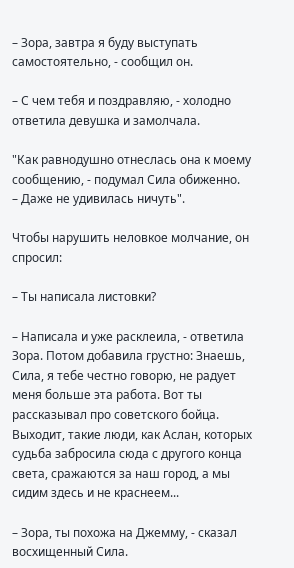– Зора, завтра я буду выступать самостоятельно, - сообщил он.

– С чем тебя и поздравляю, - холодно ответила девушка и замолчала.

"Как равнодушно отнеслась она к моему сообщению, - подумал Сила обиженно.
– Даже не удивилась ничуть".

Чтобы нарушить неловкое молчание, он спросил:

– Ты написала листовки?

– Написала и уже расклеила, - ответила Зора. Потом добавила грустно: Знаешь, Сила, я тебе честно говорю, не радует меня больше эта работа. Вот ты рассказывал про советского бойца. Выходит, такие люди, как Аслан, которых судьба забросила сюда с другого конца света, сражаются за наш город, а мы сидим здесь и не краснеем...

– Зора, ты похожа на Джемму, - сказал восхищенный Сила.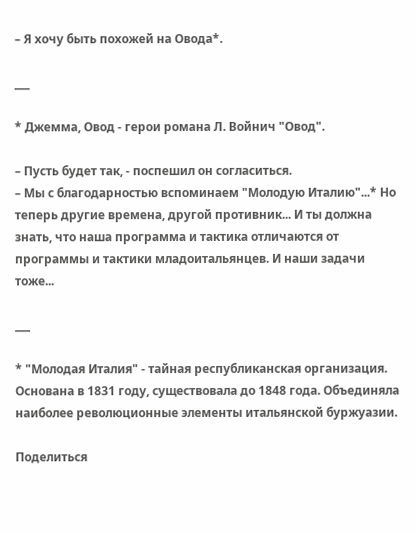– Я хочу быть похожей на Овода*.

___

* Джемма, Овод - герои романа Л. Войнич "Овод".

– Пусть будет так, - поспешил он согласиться.
– Мы с благодарностью вспоминаем "Молодую Италию"...* Но теперь другие времена, другой противник... И ты должна знать, что наша программа и тактика отличаются от программы и тактики младоитальянцев. И наши задачи тоже...

___

* "Молодая Италия" - тайная республиканская организация. Основана в 1831 году, существовала до 1848 года. Объединяла наиболее революционные элементы итальянской буржуазии.

Поделиться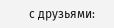с друзьями: